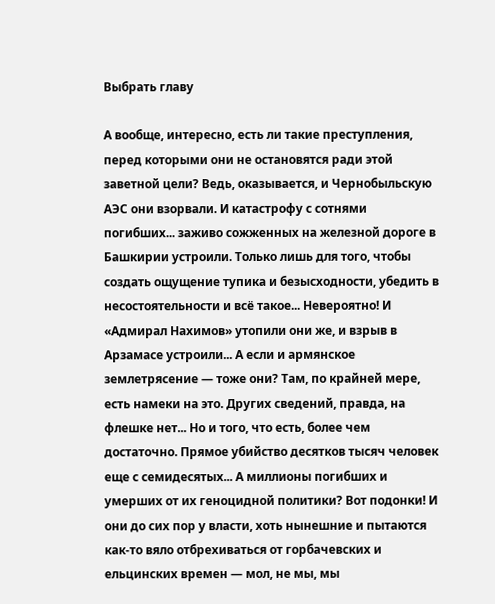Выбрать главу

А вообще, интересно, есть ли такие преступления, перед которыми они не остановятся ради этой заветной цели? Ведь, оказывается, и Чернобыльскую АЭС они взорвали. И катастрофу с сотнями погибших... заживо сожженных на железной дороге в Башкирии устроили. Только лишь для того, чтобы создать ощущение тупика и безысходности, убедить в несостоятельности и всё такое... Невероятно! И «Адмирал Нахимов» утопили они же, и взрыв в Арзамасе устроили... А если и армянское землетрясение — тоже они? Там, по крайней мере, есть намеки на это. Других сведений, правда, на флешке нет... Но и того, что есть, более чем достаточно. Прямое убийство десятков тысяч человек еще с семидесятых... А миллионы погибших и умерших от их геноцидной политики? Вот подонки! И они до сих пор у власти, хоть нынешние и пытаются как-то вяло отбрехиваться от горбачевских и ельцинских времен — мол, не мы, мы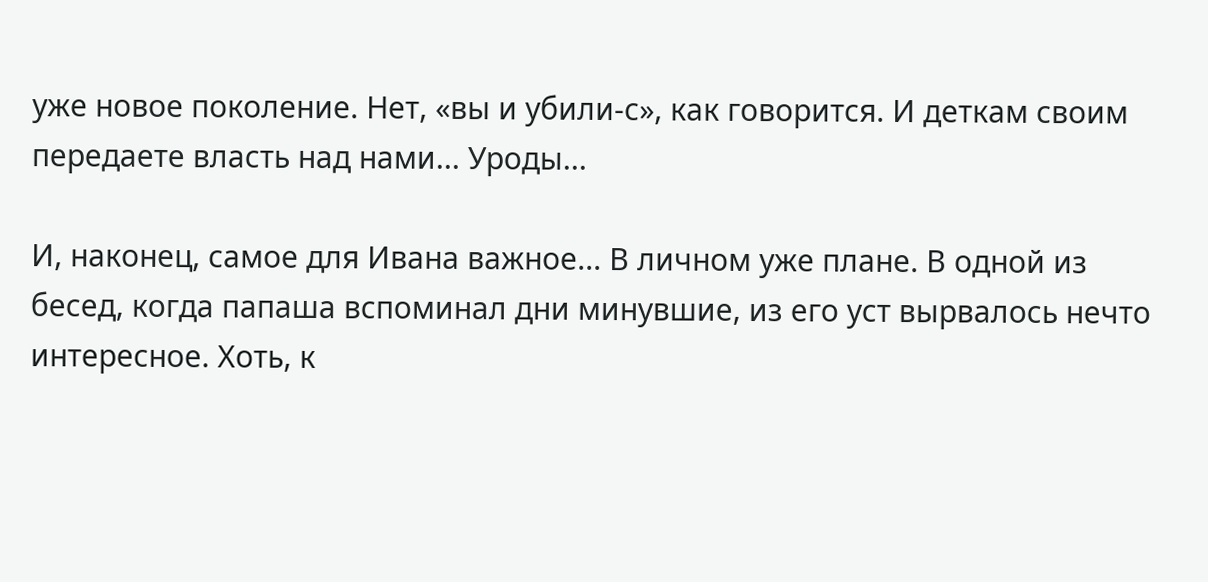уже новое поколение. Нет, «вы и убили-с», как говорится. И деткам своим передаете власть над нами... Уроды...

И, наконец, самое для Ивана важное... В личном уже плане. В одной из бесед, когда папаша вспоминал дни минувшие, из его уст вырвалось нечто интересное. Хоть, к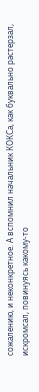сожалению, и неконкретное. А вспомнил начальник КОКСа, как буквально растерзал, искромсал, повинуясь какому-то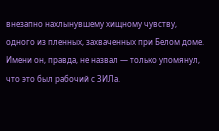внезапно нахлынувшему хищному чувству, одного из пленных, захваченных при Белом доме. Имени он, правда, не назвал — только упомянул, что это был рабочий с ЗИЛа.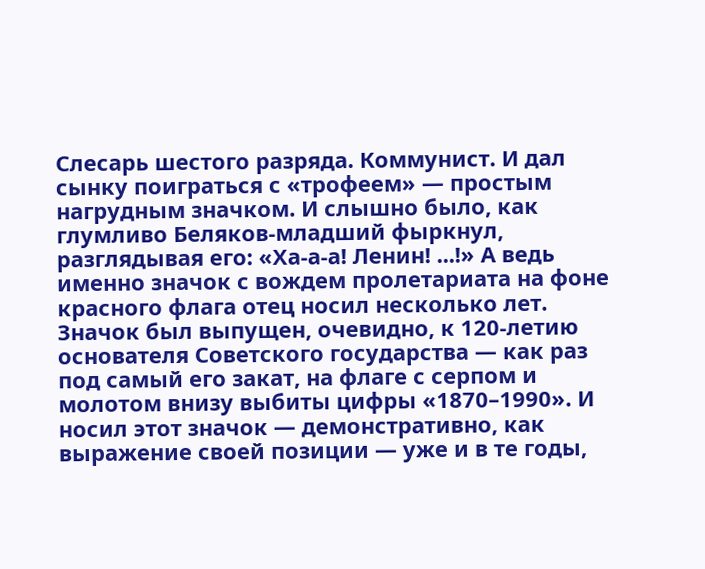Слесарь шестого разряда. Коммунист. И дал сынку поиграться с «трофеем» — простым нагрудным значком. И слышно было, как глумливо Беляков-младший фыркнул, разглядывая его: «Ха-а-а! Ленин! ...!» А ведь именно значок с вождем пролетариата на фоне красного флага отец носил несколько лет. Значок был выпущен, очевидно, к 120-летию основателя Советского государства — как раз под самый его закат, на флаге с серпом и молотом внизу выбиты цифры «1870–1990». И носил этот значок — демонстративно, как выражение своей позиции — уже и в те годы,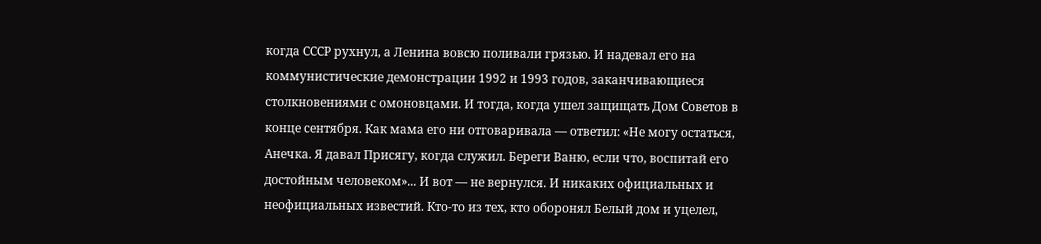когда СССР рухнул, а Ленина вовсю поливали грязью. И надевал его на коммунистические демонстрации 1992 и 1993 годов, заканчивающиеся столкновениями с омоновцами. И тогда, когда ушел защищать Дом Советов в конце сентября. Как мама его ни отговаривала — ответил: «Не могу остаться, Анечка. Я давал Присягу, когда служил. Береги Ваню, если что, воспитай его достойным человеком»... И вот — не вернулся. И никаких официальных и неофициальных известий. Кто-то из тех, кто оборонял Белый дом и уцелел,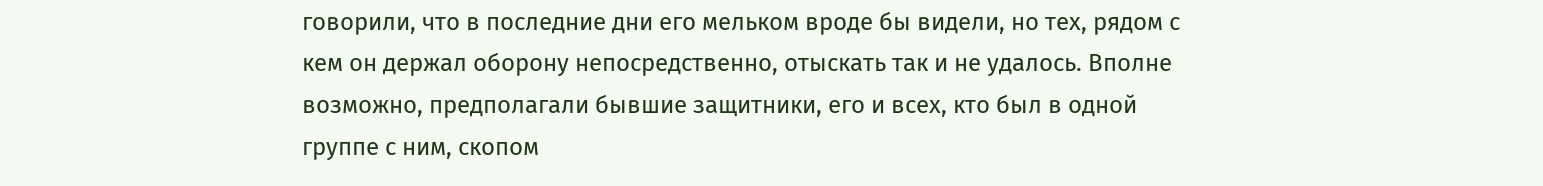говорили, что в последние дни его мельком вроде бы видели, но тех, рядом с кем он держал оборону непосредственно, отыскать так и не удалось. Вполне возможно, предполагали бывшие защитники, его и всех, кто был в одной группе с ним, скопом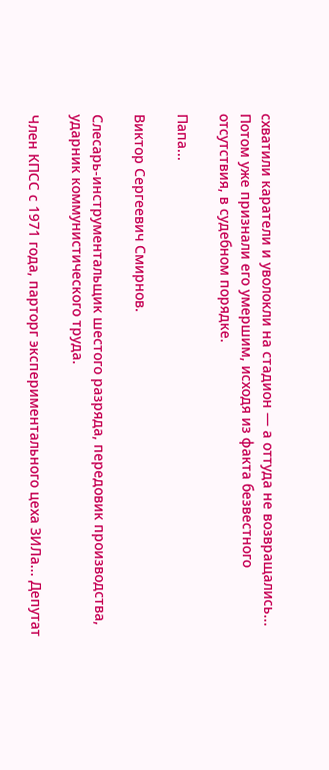схватили каратели и уволокли на стадион — а оттуда не возвращались... Потом уже признали его умершим, исходя из факта безвестного отсутствия, в судебном порядке.

Папа...

Виктор Сергеевич Смирнов.

Слесарь-инструментальщик шестого разряда, передовик производства, ударник коммунистического труда.

Член КПСС с 1971 года, парторг экспериментального цеха ЗИЛа... Депутат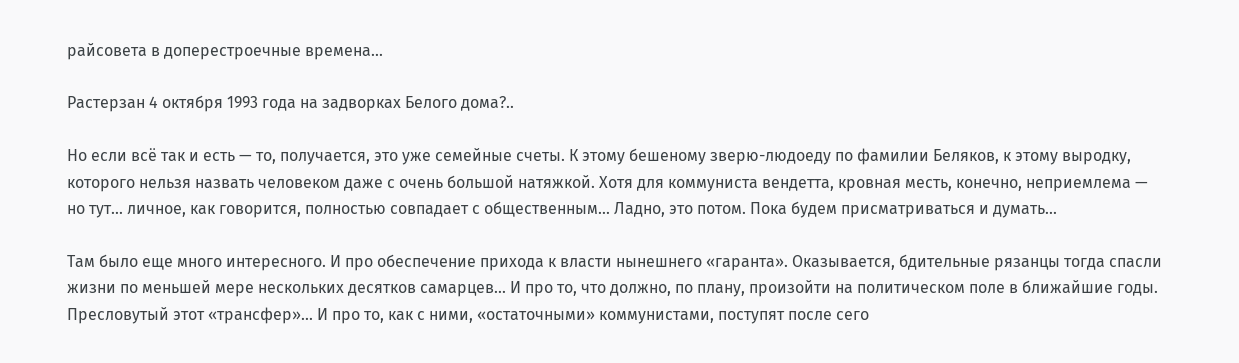райсовета в доперестроечные времена...

Растерзан 4 октября 1993 года на задворках Белого дома?..

Но если всё так и есть — то, получается, это уже семейные счеты. К этому бешеному зверю-людоеду по фамилии Беляков, к этому выродку, которого нельзя назвать человеком даже с очень большой натяжкой. Хотя для коммуниста вендетта, кровная месть, конечно, неприемлема — но тут... личное, как говорится, полностью совпадает с общественным... Ладно, это потом. Пока будем присматриваться и думать...

Там было еще много интересного. И про обеспечение прихода к власти нынешнего «гаранта». Оказывается, бдительные рязанцы тогда спасли жизни по меньшей мере нескольких десятков самарцев... И про то, что должно, по плану, произойти на политическом поле в ближайшие годы. Пресловутый этот «трансфер»... И про то, как с ними, «остаточными» коммунистами, поступят после сего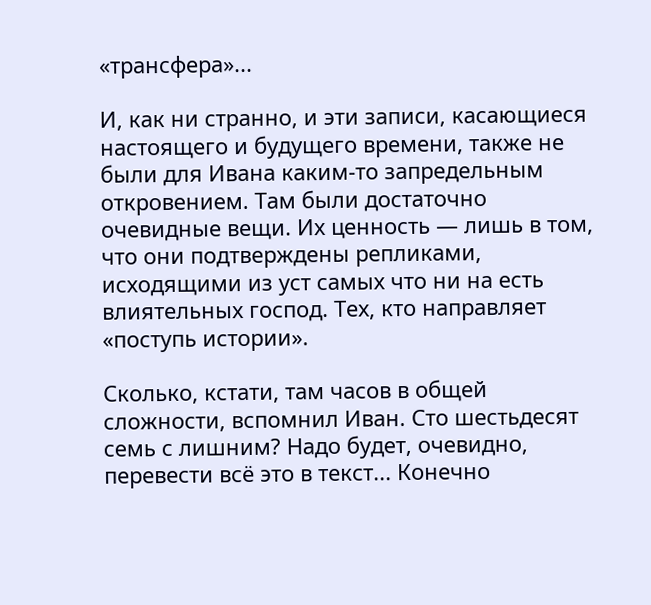«трансфера»...

И, как ни странно, и эти записи, касающиеся настоящего и будущего времени, также не были для Ивана каким-то запредельным откровением. Там были достаточно очевидные вещи. Их ценность — лишь в том, что они подтверждены репликами, исходящими из уст самых что ни на есть влиятельных господ. Тех, кто направляет «поступь истории».

Сколько, кстати, там часов в общей сложности, вспомнил Иван. Сто шестьдесят семь с лишним? Надо будет, очевидно, перевести всё это в текст... Конечно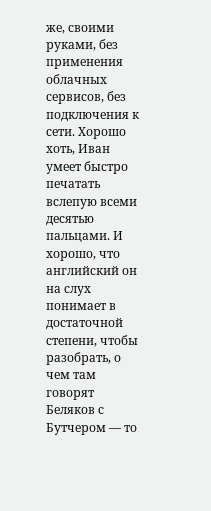же, своими руками, без применения облачных сервисов, без подключения к сети. Хорошо хоть, Иван умеет быстро печатать вслепую всеми десятью пальцами. И хорошо, что английский он на слух понимает в достаточной степени, чтобы разобрать, о чем там говорят Беляков с Бутчером — то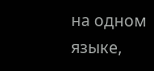на одном языке,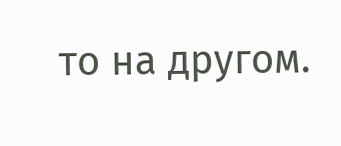то на другом.